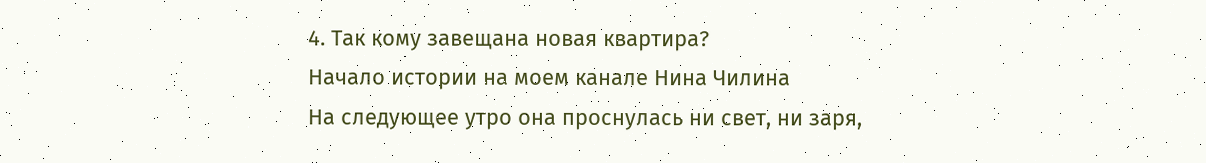4. Так кому завещана новая квартира?
Начало истории на моем канале Нина Чилина
На следующее утро она проснулась ни свет, ни заря,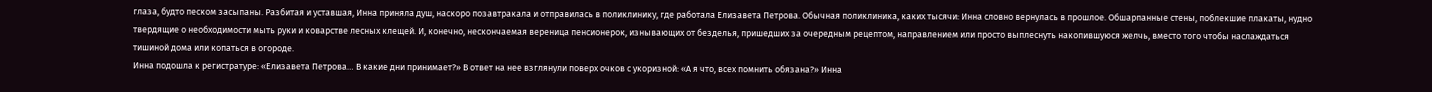глаза, будто песком засыпаны. Разбитая и уставшая, Инна приняла душ, наскоро позавтракала и отправилась в поликлинику, где работала Елизавета Петрова. Обычная поликлиника, каких тысячи: Инна словно вернулась в прошлое. Обшарпанные стены, поблекшие плакаты, нудно твердящие о необходимости мыть руки и коварстве лесных клещей. И, конечно, нескончаемая вереница пенсионерок, изнывающих от безделья, пришедших за очередным рецептом, направлением или просто выплеснуть накопившуюся желчь, вместо того чтобы наслаждаться тишиной дома или копаться в огороде.
Инна подошла к регистратуре: «Елизавета Петрова… В какие дни принимает?» В ответ на нее взглянули поверх очков с укоризной: «А я что, всех помнить обязана?» Инна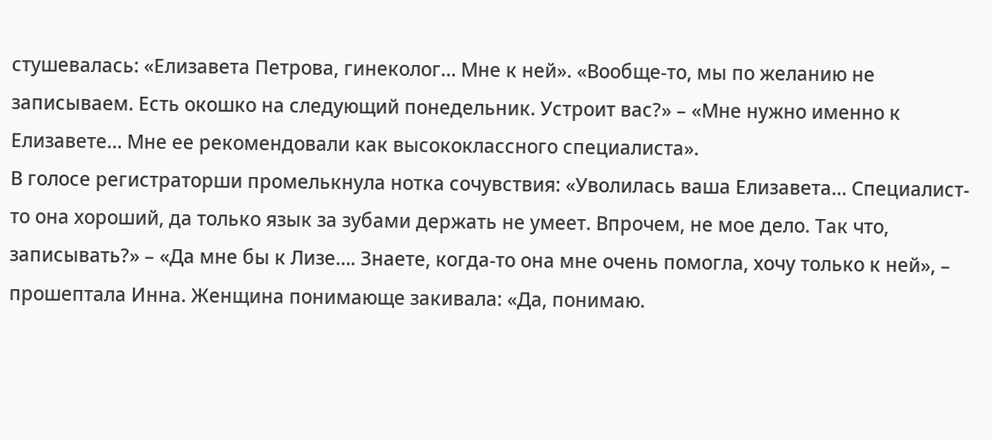стушевалась: «Елизавета Петрова, гинеколог… Мне к ней». «Вообще-то, мы по желанию не записываем. Есть окошко на следующий понедельник. Устроит вас?» – «Мне нужно именно к Елизавете… Мне ее рекомендовали как высококлассного специалиста».
В голосе регистраторши промелькнула нотка сочувствия: «Уволилась ваша Елизавета… Специалист-то она хороший, да только язык за зубами держать не умеет. Впрочем, не мое дело. Так что, записывать?» – «Да мне бы к Лизе…. Знаете, когда-то она мне очень помогла, хочу только к ней», – прошептала Инна. Женщина понимающе закивала: «Да, понимаю.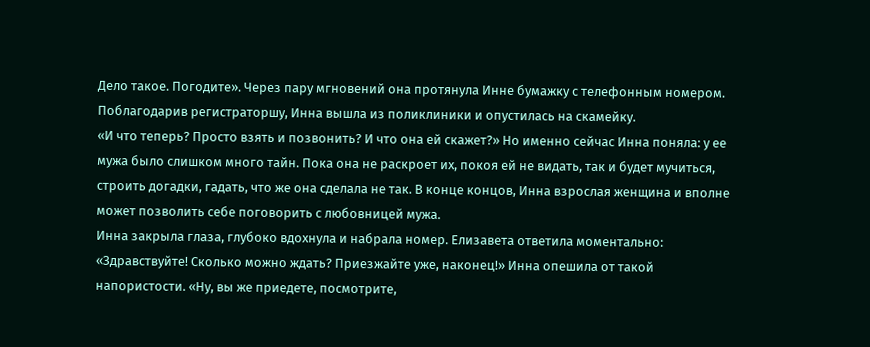Дело такое. Погодите». Через пару мгновений она протянула Инне бумажку с телефонным номером.
Поблагодарив регистраторшу, Инна вышла из поликлиники и опустилась на скамейку.
«И что теперь? Просто взять и позвонить? И что она ей скажет?» Но именно сейчас Инна поняла: у ее мужа было слишком много тайн. Пока она не раскроет их, покоя ей не видать, так и будет мучиться, строить догадки, гадать, что же она сделала не так. В конце концов, Инна взрослая женщина и вполне может позволить себе поговорить с любовницей мужа.
Инна закрыла глаза, глубоко вдохнула и набрала номер. Елизавета ответила моментально: «Здравствуйте! Сколько можно ждать? Приезжайте уже, наконец!» Инна опешила от такой напористости. «Ну, вы же приедете, посмотрите,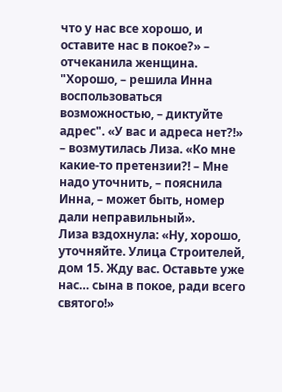что у нас все хорошо, и оставите нас в покое?» – отчеканила женщина. "Хорошо, – решила Инна воспользоваться возможностью, – диктуйте адрес". «У вас и адреса нет?!» – возмутилась Лиза. «Ко мне какие-то претензии?! – Мне надо уточнить, – пояснила Инна, – может быть, номер дали неправильный».
Лиза вздохнула: «Ну, хорошо, уточняйте. Улица Строителей, дом 15. Жду вас. Оставьте уже нас… сына в покое, ради всего святого!»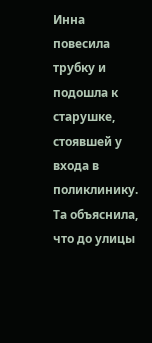Инна повесила трубку и подошла к старушке, стоявшей у входа в поликлинику. Та объяснила, что до улицы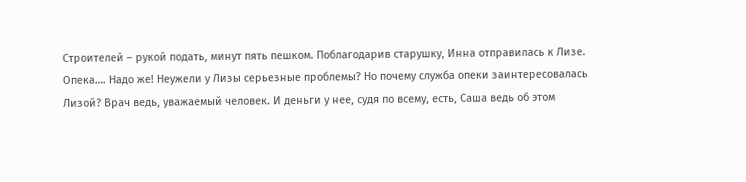Строителей – рукой подать, минут пять пешком. Поблагодарив старушку, Инна отправилась к Лизе.
Опека…. Надо же! Неужели у Лизы серьезные проблемы? Но почему служба опеки заинтересовалась Лизой? Врач ведь, уважаемый человек. И деньги у нее, судя по всему, есть, Саша ведь об этом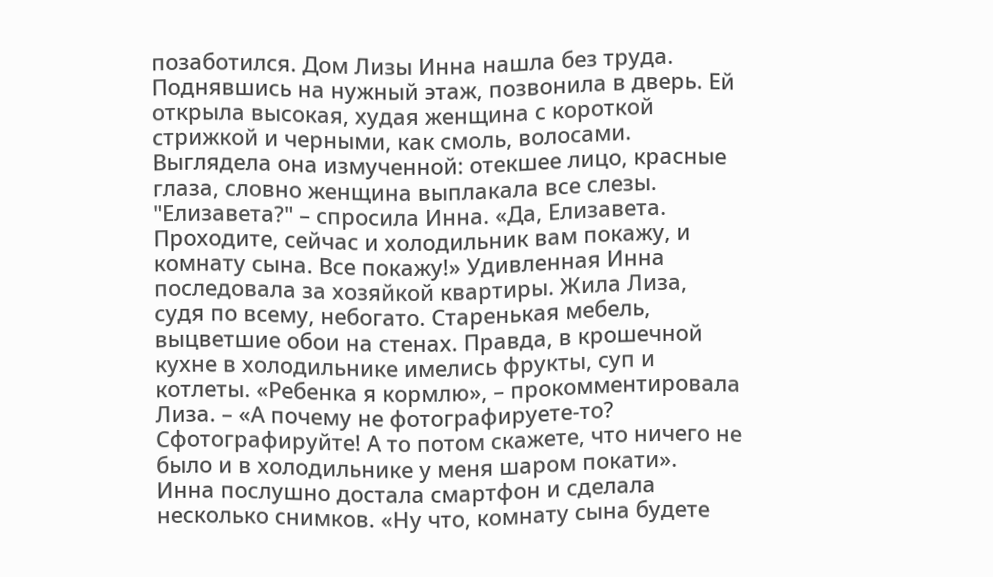позаботился. Дом Лизы Инна нашла без труда. Поднявшись на нужный этаж, позвонила в дверь. Ей открыла высокая, худая женщина с короткой стрижкой и черными, как смоль, волосами. Выглядела она измученной: отекшее лицо, красные глаза, словно женщина выплакала все слезы.
"Елизавета?" – спросила Инна. «Да, Елизавета. Проходите, сейчас и холодильник вам покажу, и комнату сына. Все покажу!» Удивленная Инна последовала за хозяйкой квартиры. Жила Лиза, судя по всему, небогато. Старенькая мебель, выцветшие обои на стенах. Правда, в крошечной кухне в холодильнике имелись фрукты, суп и котлеты. «Ребенка я кормлю», – прокомментировала Лиза. – «А почему не фотографируете-то? Сфотографируйте! А то потом скажете, что ничего не было и в холодильнике у меня шаром покати».
Инна послушно достала смартфон и сделала несколько снимков. «Ну что, комнату сына будете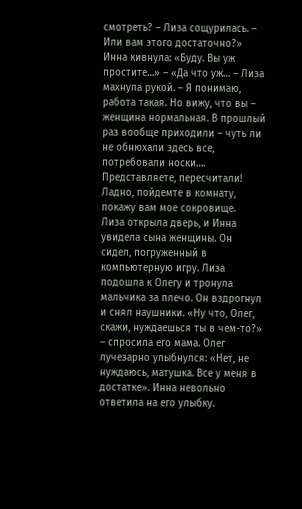смотреть? – Лиза сощурилась. – Или вам этого достаточно?» Инна кивнула: «Буду. Вы уж простите…» – «Да что уж… – Лиза махнула рукой. – Я понимаю, работа такая. Но вижу, что вы – женщина нормальная. В прошлый раз вообще приходили – чуть ли не обнюхали здесь все, потребовали носки…. Представляете, пересчитали! Ладно, пойдемте в комнату, покажу вам мое сокровище.
Лиза открыла дверь, и Инна увидела сына женщины. Он сидел, погруженный в компьютерную игру. Лиза подошла к Олегу и тронула мальчика за плечо. Он вздрогнул и снял наушники. «Ну что, Олег, скажи, нуждаешься ты в чем-то?» – спросила его мама. Олег лучезарно улыбнулся: «Нет, не нуждаюсь, матушка. Все у меня в достатке». Инна невольно ответила на его улыбку.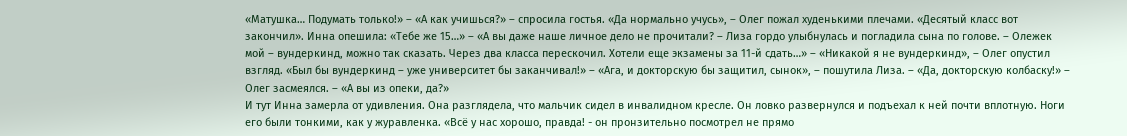«Матушка… Подумать только!» – «А как учишься?» – спросила гостья. «Да нормально учусь», – Олег пожал худенькими плечами. «Десятый класс вот закончил». Инна опешила: «Тебе же 15…» – «А вы даже наше личное дело не прочитали? – Лиза гордо улыбнулась и погладила сына по голове. – Олежек мой – вундеркинд, можно так сказать. Через два класса перескочил. Хотели еще экзамены за 11-й сдать…» – «Никакой я не вундеркинд», – Олег опустил взгляд. «Был бы вундеркинд – уже университет бы заканчивал!» – «Ага, и докторскую бы защитил, сынок», – пошутила Лиза. – «Да, докторскую колбаску!» – Олег засмеялся. – «А вы из опеки, да?»
И тут Инна замерла от удивления. Она разглядела, что мальчик сидел в инвалидном кресле. Он ловко развернулся и подъехал к ней почти вплотную. Ноги его были тонкими, как у журавленка. «Всё у нас хорошо, правда! - он пронзительно посмотрел не прямо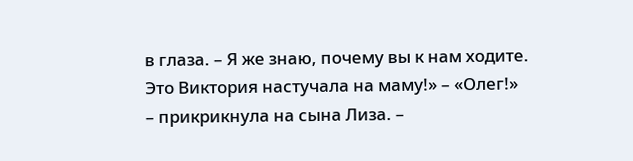в глаза. – Я же знаю, почему вы к нам ходите. Это Виктория настучала на маму!» – «Олег!» – прикрикнула на сына Лиза. –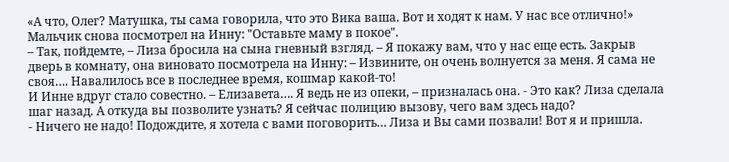«А что, Олег? Матушка, ты сама говорила, что это Вика ваша. Вот и ходят к нам. У нас все отлично!» Мальчик снова посмотрел на Инну: "Оставьте маму в покое".
– Так, пойдемте, – Лиза бросила на сына гневный взгляд. – Я покажу вам, что у нас еще есть. Закрыв дверь в комнату, она виновато посмотрела на Инну: – Извините, он очень волнуется за меня. Я сама не своя…. Навалилось все в последнее время, кошмар какой-то!
И Инне вдруг стало совестно. – Елизавета…. Я ведь не из опеки, – призналась она. - Это как? Лиза сделала шаг назад. А откуда вы позволите узнать? Я сейчас полицию вызову, чего вам здесь надо?
- Ничего не надо! Подождите, я хотела с вами поговорить… Лиза и Вы сами позвали! Вот я и пришла.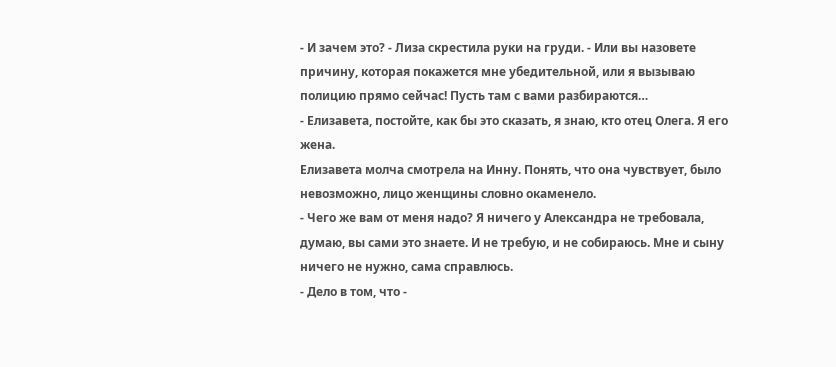- И зачем это? - Лиза скрестила руки на груди. - Или вы назовете причину, которая покажется мне убедительной, или я вызываю полицию прямо сейчас! Пусть там с вами разбираются…
- Елизавета, постойте, как бы это сказать, я знаю, кто отец Олега. Я его жена.
Елизавета молча смотрела на Инну. Понять, что она чувствует, было невозможно, лицо женщины словно окаменело.
- Чего же вам от меня надо? Я ничего у Александра не требовала, думаю, вы сами это знаете. И не требую, и не собираюсь. Мне и сыну ничего не нужно, сама справлюсь.
- Дело в том, что -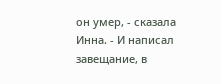он умер, - сказала Инна. - И написал завещание, в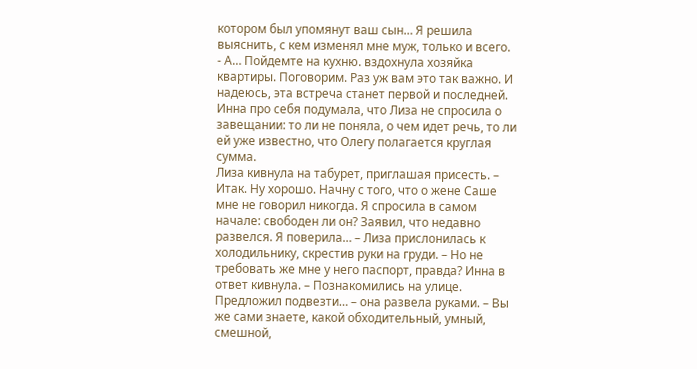котором был упомянут ваш сын… Я решила выяснить, с кем изменял мне муж, только и всего.
- А… Пойдемте на кухню. вздохнула хозяйка квартиры. Поговорим. Раз уж вам это так важно. И надеюсь, эта встреча станет первой и последней.
Инна про себя подумала, что Лиза не спросила о завещании: то ли не поняла, о чем идет речь, то ли ей уже известно, что Олегу полагается круглая сумма.
Лиза кивнула на табурет, приглашая присесть. – Итак. Ну хорошо. Начну с того, что о жене Саше мне не говорил никогда. Я спросила в самом начале: свободен ли он? Заявил, что недавно развелся. Я поверила… – Лиза прислонилась к холодильнику, скрестив руки на груди. – Но не требовать же мне у него паспорт, правда? Инна в ответ кивнула. – Познакомились на улице. Предложил подвезти… – она развела руками. – Вы же сами знаете, какой обходительный, умный, смешной,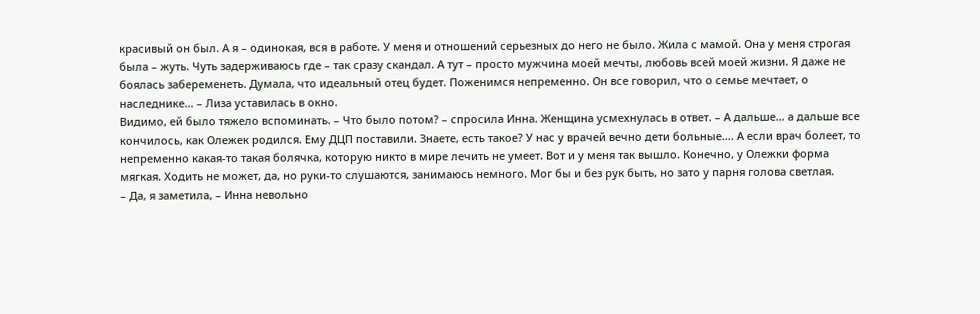красивый он был. А я – одинокая, вся в работе. У меня и отношений серьезных до него не было. Жила с мамой. Она у меня строгая была – жуть. Чуть задерживаюсь где – так сразу скандал. А тут – просто мужчина моей мечты, любовь всей моей жизни. Я даже не боялась забеременеть. Думала, что идеальный отец будет. Поженимся непременно. Он все говорил, что о семье мечтает, о наследнике… – Лиза уставилась в окно.
Видимо, ей было тяжело вспоминать. – Что было потом? – спросила Инна. Женщина усмехнулась в ответ. – А дальше… а дальше все кончилось, как Олежек родился. Ему ДЦП поставили. Знаете, есть такое? У нас у врачей вечно дети больные…. А если врач болеет, то непременно какая-то такая болячка, которую никто в мире лечить не умеет. Вот и у меня так вышло. Конечно, у Олежки форма мягкая. Ходить не может, да, но руки-то слушаются, занимаюсь немного. Мог бы и без рук быть, но зато у парня голова светлая.
– Да, я заметила, – Инна невольно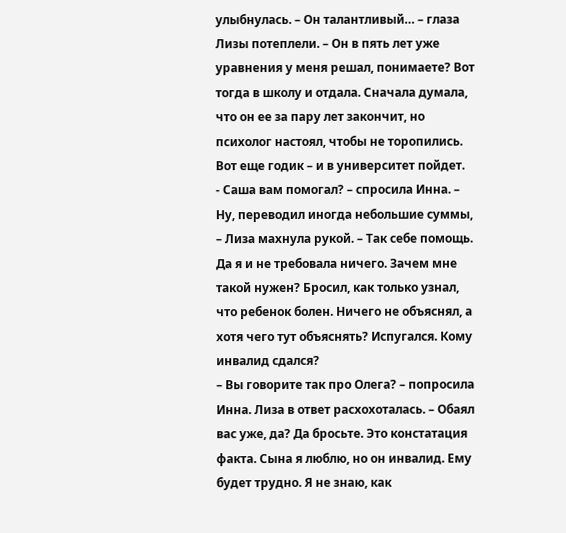улыбнулась. – Он талантливый… – глаза Лизы потеплели. – Он в пять лет уже уравнения у меня решал, понимаете? Вот тогда в школу и отдала. Сначала думала, что он ее за пару лет закончит, но психолог настоял, чтобы не торопились. Вот еще годик – и в университет пойдет.
- Саша вам помогал? – спросила Инна. – Ну, переводил иногда небольшие суммы, – Лиза махнула рукой. – Так себе помощь. Да я и не требовала ничего. Зачем мне такой нужен? Бросил, как только узнал, что ребенок болен. Ничего не объяснял, а хотя чего тут объяснять? Испугался. Кому инвалид сдался?
– Вы говорите так про Олега? – попросила Инна. Лиза в ответ расхохоталась. – Обаял вас уже, да? Да бросьте. Это констатация факта. Сына я люблю, но он инвалид. Ему будет трудно. Я не знаю, как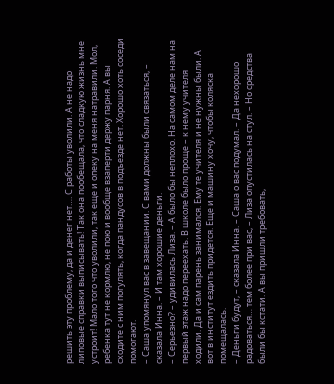решить эту проблему, да и денег нет…. С работы уволили. А не надо липовые справки выписывать! Так она пообещала, что сладкую жизнь мне устроит! Мало того что уволили, так еще и опеку на меня натравили. Мол, ребенка тут не кормлю, не пою и вообще взаперти держу парня. А вы сходите с ним погулять, когда пандусов в подъезде нет. Хорошо хоть соседи помогают.
– Саша упомянул вас в завещании. С вами должны были связаться, – сказала Инна. – И там хорошие деньги.
– Серьезно? – удивилась Лиза. – А было бы неплохо. На самом деле нам на первый этаж надо переехать. В школе было проще – к нему учителя ходили. Да и сам парень занимался. Ему те учителя и не нужны были. А вот в институт ездить придется. Еще и машину хочу, чтобы коляска помещалась.
– Деньги будут, – сказала Инна. – Саша о вас подумал. – Да нехорошо радоваться… тем более при вас, – Лиза опустилась на стул. – Но средства были бы кстати. А вы пришли требовать,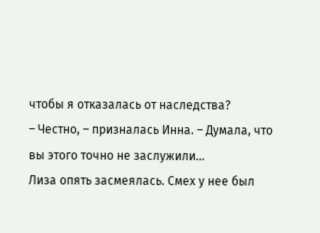чтобы я отказалась от наследства?
– Честно, – призналась Инна. – Думала, что вы этого точно не заслужили…
Лиза опять засмеялась. Смех у нее был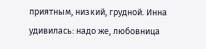приятным, низкий, грудной. Инна удивилась: надо же, любовница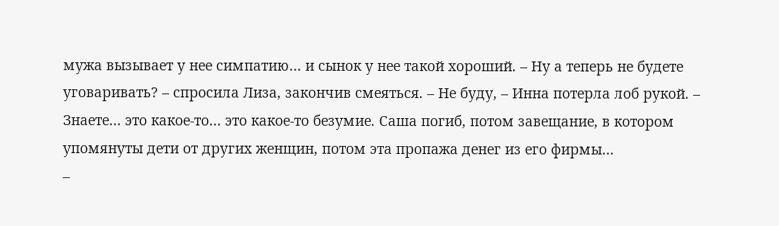мужа вызывает у нее симпатию… и сынок у нее такой хороший. – Ну а теперь не будете уговаривать? – спросила Лиза, закончив смеяться. – Не буду, – Инна потерла лоб рукой. – Знаете… это какое-то… это какое-то безумие. Саша погиб, потом завещание, в котором упомянуты дети от других женщин, потом эта пропажа денег из его фирмы…
–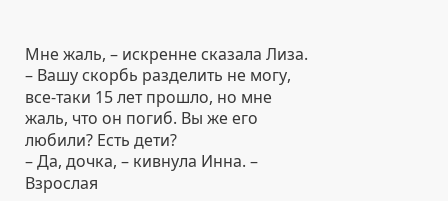Мне жаль, – искренне сказала Лиза. – Вашу скорбь разделить не могу, все-таки 15 лет прошло, но мне жаль, что он погиб. Вы же его любили? Есть дети?
– Да, дочка, – кивнула Инна. – Взрослая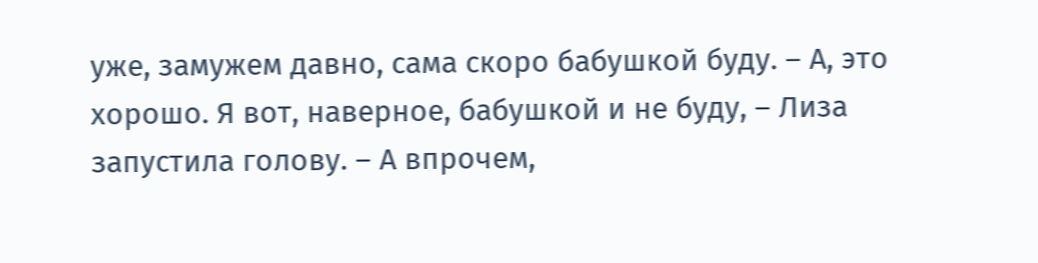уже, замужем давно, сама скоро бабушкой буду. – А, это хорошо. Я вот, наверное, бабушкой и не буду, – Лиза запустила голову. – А впрочем,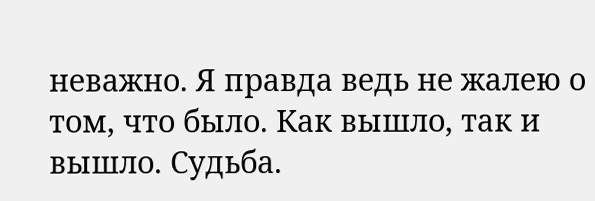неважно. Я правда ведь не жалею о том, что было. Как вышло, так и вышло. Судьба.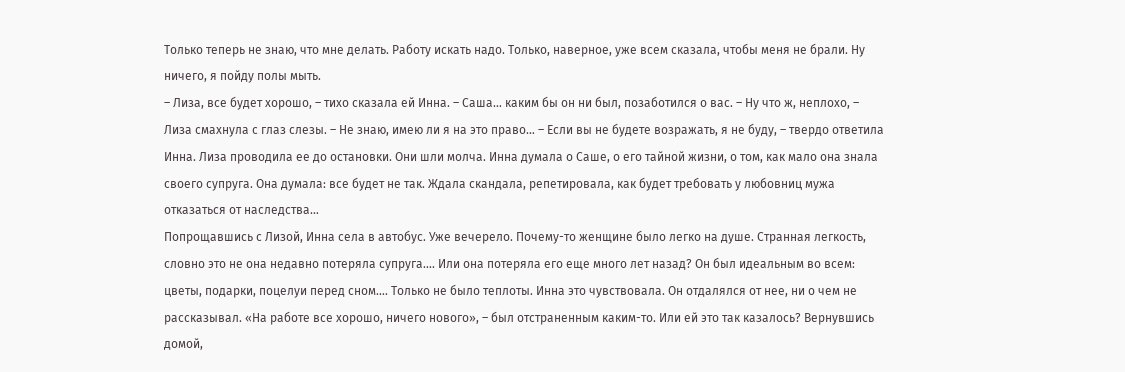Только теперь не знаю, что мне делать. Работу искать надо. Только, наверное, уже всем сказала, чтобы меня не брали. Ну ничего, я пойду полы мыть.
– Лиза, все будет хорошо, – тихо сказала ей Инна. – Саша… каким бы он ни был, позаботился о вас. – Ну что ж, неплохо, – Лиза смахнула с глаз слезы. – Не знаю, имею ли я на это право… – Если вы не будете возражать, я не буду, – твердо ответила Инна. Лиза проводила ее до остановки. Они шли молча. Инна думала о Саше, о его тайной жизни, о том, как мало она знала своего супруга. Она думала: все будет не так. Ждала скандала, репетировала, как будет требовать у любовниц мужа отказаться от наследства…
Попрощавшись с Лизой, Инна села в автобус. Уже вечерело. Почему-то женщине было легко на душе. Странная легкость, словно это не она недавно потеряла супруга…. Или она потеряла его еще много лет назад? Он был идеальным во всем: цветы, подарки, поцелуи перед сном…. Только не было теплоты. Инна это чувствовала. Он отдалялся от нее, ни о чем не рассказывал. «На работе все хорошо, ничего нового», – был отстраненным каким-то. Или ей это так казалось? Вернувшись домой,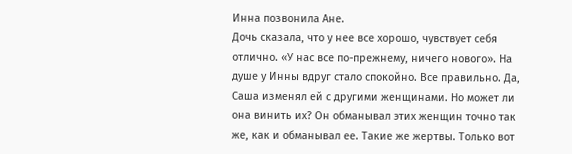Инна позвонила Ане.
Дочь сказала, что у нее все хорошо, чувствует себя отлично. «У нас все по-прежнему, ничего нового». На душе у Инны вдруг стало спокойно. Все правильно. Да, Саша изменял ей с другими женщинами. Но может ли она винить их? Он обманывал этих женщин точно так же, как и обманывал ее. Такие же жертвы. Только вот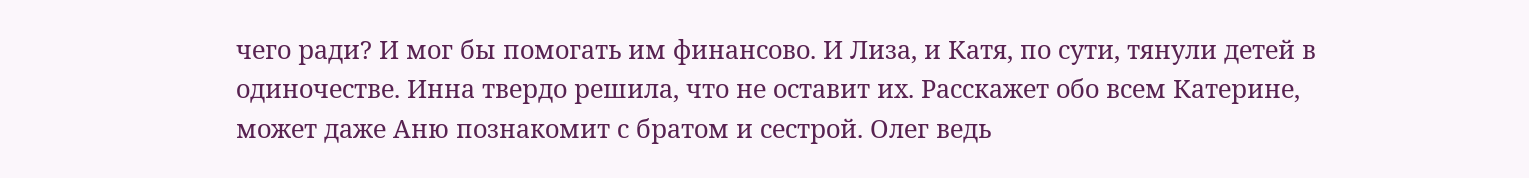чего ради? И мог бы помогать им финансово. И Лиза, и Катя, по сути, тянули детей в одиночестве. Инна твердо решила, что не оставит их. Расскажет обо всем Катерине, может даже Аню познакомит с братом и сестрой. Олег ведь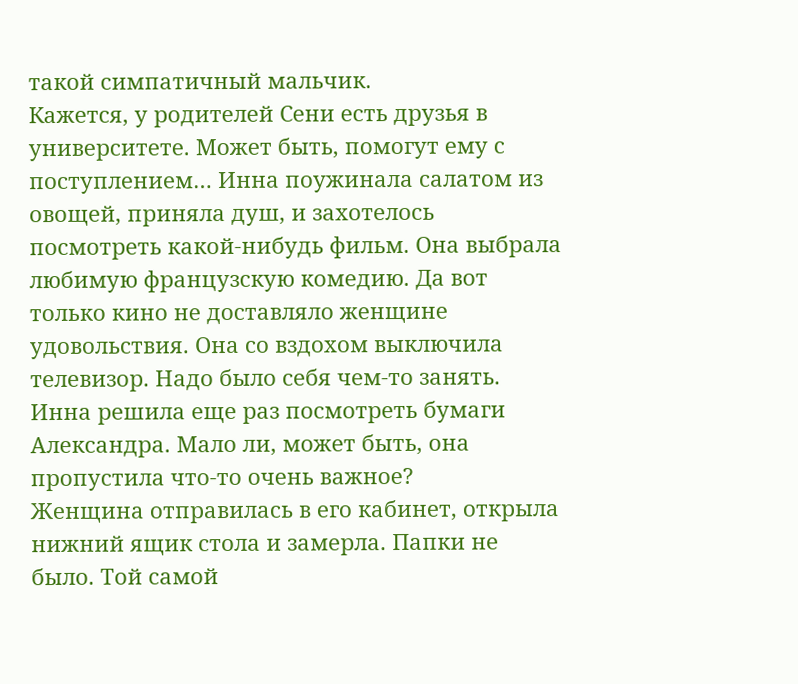такой симпатичный мальчик.
Кажется, у родителей Сени есть друзья в университете. Может быть, помогут ему с поступлением… Инна поужинала салатом из овощей, приняла душ, и захотелось посмотреть какой-нибудь фильм. Она выбрала любимую французскую комедию. Да вот только кино не доставляло женщине удовольствия. Она со вздохом выключила телевизор. Надо было себя чем-то занять. Инна решила еще раз посмотреть бумаги Александра. Мало ли, может быть, она пропустила что-то очень важное?
Женщина отправилась в его кабинет, открыла нижний ящик стола и замерла. Папки не было. Той самой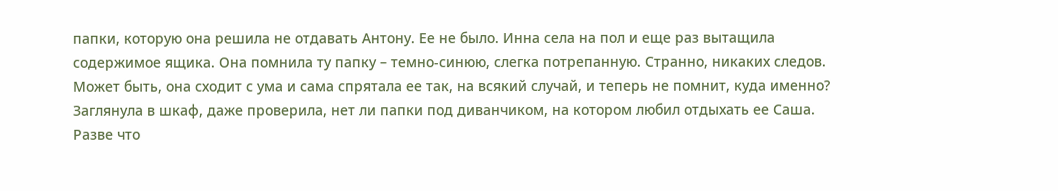папки, которую она решила не отдавать Антону. Ее не было. Инна села на пол и еще раз вытащила содержимое ящика. Она помнила ту папку – темно-синюю, слегка потрепанную. Странно, никаких следов. Может быть, она сходит с ума и сама спрятала ее так, на всякий случай, и теперь не помнит, куда именно? Заглянула в шкаф, даже проверила, нет ли папки под диванчиком, на котором любил отдыхать ее Саша. Разве что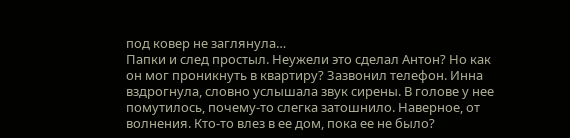под ковер не заглянула…
Папки и след простыл. Неужели это сделал Антон? Но как он мог проникнуть в квартиру? Зазвонил телефон. Инна вздрогнула, словно услышала звук сирены. В голове у нее помутилось, почему-то слегка затошнило. Наверное, от волнения. Кто-то влез в ее дом, пока ее не было?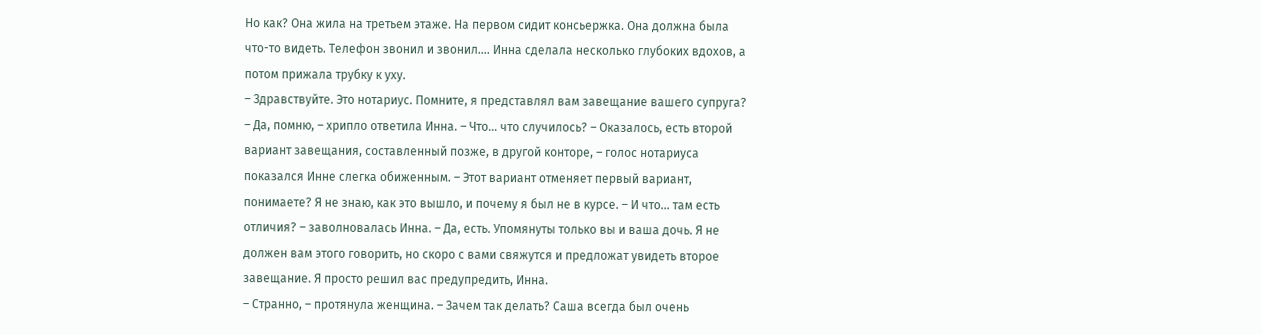Но как? Она жила на третьем этаже. На первом сидит консьержка. Она должна была что-то видеть. Телефон звонил и звонил…. Инна сделала несколько глубоких вдохов, а потом прижала трубку к уху.
– Здравствуйте. Это нотариус. Помните, я представлял вам завещание вашего супруга? – Да, помню, – хрипло ответила Инна. – Что… что случилось? – Оказалось, есть второй вариант завещания, составленный позже, в другой конторе, – голос нотариуса показался Инне слегка обиженным. – Этот вариант отменяет первый вариант, понимаете? Я не знаю, как это вышло, и почему я был не в курсе. – И что… там есть отличия? – заволновалась Инна. – Да, есть. Упомянуты только вы и ваша дочь. Я не должен вам этого говорить, но скоро с вами свяжутся и предложат увидеть второе завещание. Я просто решил вас предупредить, Инна.
– Странно, – протянула женщина. – Зачем так делать? Саша всегда был очень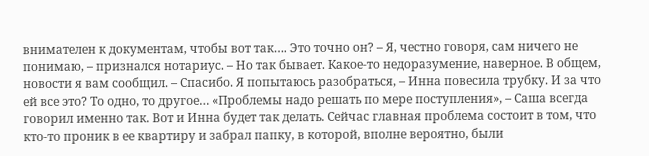внимателен к документам, чтобы вот так…. Это точно он? – Я, честно говоря, сам ничего не понимаю, – признался нотариус. – Но так бывает. Какое-то недоразумение, наверное. В общем, новости я вам сообщил. – Спасибо. Я попытаюсь разобраться, – Инна повесила трубку. И за что ей все это? То одно, то другое… «Проблемы надо решать по мере поступления», – Саша всегда говорил именно так. Вот и Инна будет так делать. Сейчас главная проблема состоит в том, что кто-то проник в ее квартиру и забрал папку, в которой, вполне вероятно, были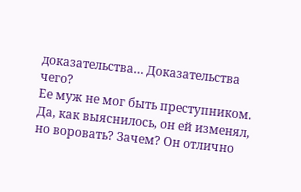доказательства… Доказательства чего?
Ее муж не мог быть преступником. Да, как выяснилось, он ей изменял, но воровать? Зачем? Он отлично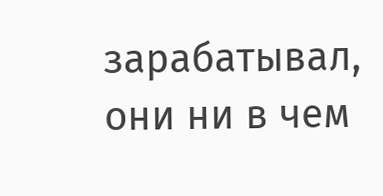зарабатывал, они ни в чем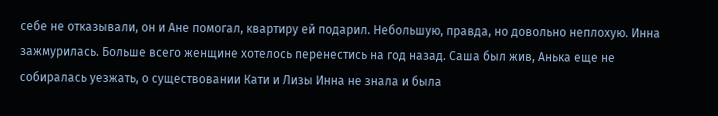себе не отказывали, он и Ане помогал, квартиру ей подарил. Небольшую, правда, но довольно неплохую. Инна зажмурилась. Больше всего женщине хотелось перенестись на год назад. Саша был жив, Анька еще не собиралась уезжать, о существовании Кати и Лизы Инна не знала и была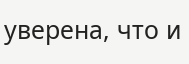уверена, что и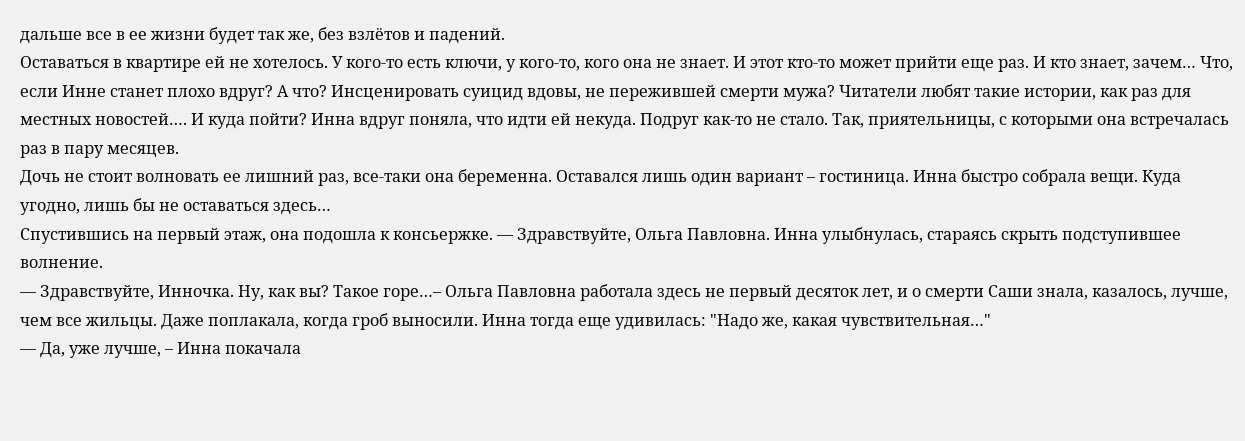дальше все в ее жизни будет так же, без взлётов и падений.
Оставаться в квартире ей не хотелось. У кого-то есть ключи, у кого-то, кого она не знает. И этот кто-то может прийти еще раз. И кто знает, зачем… Что, если Инне станет плохо вдруг? А что? Инсценировать суицид вдовы, не пережившей смерти мужа? Читатели любят такие истории, как раз для местных новостей…. И куда пойти? Инна вдруг поняла, что идти ей некуда. Подруг как-то не стало. Так, приятельницы, с которыми она встречалась раз в пару месяцев.
Дочь не стоит волновать ее лишний раз, все-таки она беременна. Оставался лишь один вариант – гостиница. Инна быстро собрала вещи. Куда угодно, лишь бы не оставаться здесь…
Спустившись на первый этаж, она подошла к консьержке. — Здравствуйте, Ольга Павловна. Инна улыбнулась, стараясь скрыть подступившее волнение.
— Здравствуйте, Инночка. Ну, как вы? Такое горе…– Ольга Павловна работала здесь не первый десяток лет, и о смерти Саши знала, казалось, лучше, чем все жильцы. Даже поплакала, когда гроб выносили. Инна тогда еще удивилась: "Надо же, какая чувствительная…"
— Да, уже лучше, – Инна покачала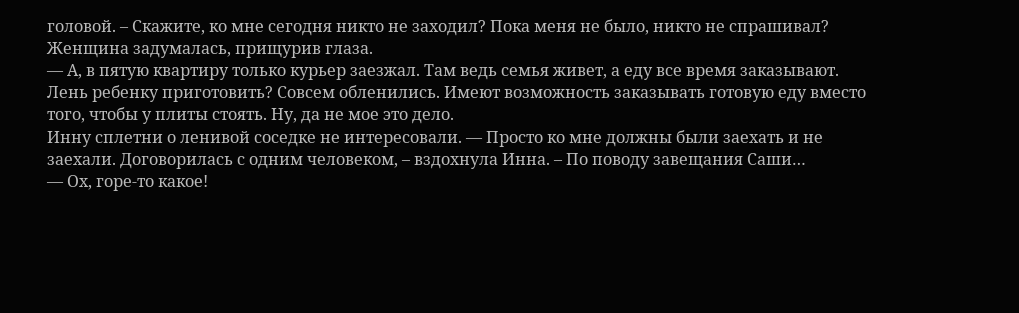головой. – Скажите, ко мне сегодня никто не заходил? Пока меня не было, никто не спрашивал? Женщина задумалась, прищурив глаза.
— А, в пятую квартиру только курьер заезжал. Там ведь семья живет, а еду все время заказывают. Лень ребенку приготовить? Совсем обленились. Имеют возможность заказывать готовую еду вместо того, чтобы у плиты стоять. Ну, да не мое это дело.
Инну сплетни о ленивой соседке не интересовали. — Просто ко мне должны были заехать и не заехали. Договорилась с одним человеком, – вздохнула Инна. – По поводу завещания Саши…
— Ох, горе-то какое!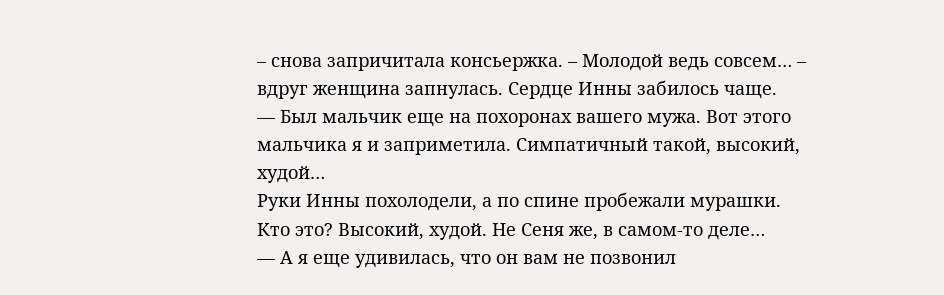– снова запричитала консьержка. – Молодой ведь совсем… – вдруг женщина запнулась. Сердце Инны забилось чаще.
— Был мальчик еще на похоронах вашего мужа. Вот этого мальчика я и заприметила. Симпатичный такой, высокий, худой…
Руки Инны похолодели, а по спине пробежали мурашки. Кто это? Высокий, худой. Не Сеня же, в самом-то деле…
— А я еще удивилась, что он вам не позвонил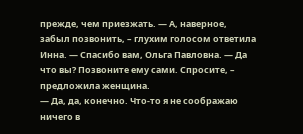прежде, чем приезжать. — А, наверное, забыл позвонить, – глухим голосом ответила Инна. — Спасибо вам, Ольга Павловна. — Да что вы? Позвоните ему сами. Спросите, – предложила женщина.
— Да, да, конечно. Что-то я не соображаю ничего в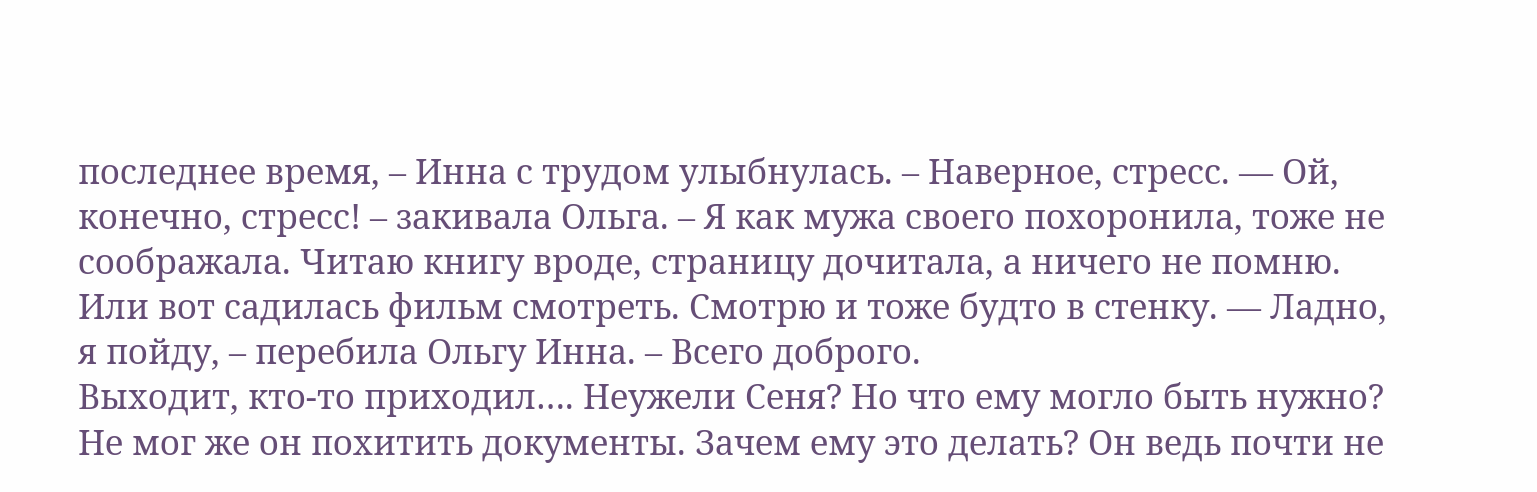последнее время, – Инна с трудом улыбнулась. – Наверное, стресс. — Ой, конечно, стресс! – закивала Ольга. – Я как мужа своего похоронила, тоже не соображала. Читаю книгу вроде, страницу дочитала, а ничего не помню. Или вот садилась фильм смотреть. Смотрю и тоже будто в стенку. — Ладно, я пойду, – перебила Ольгу Инна. – Всего доброго.
Выходит, кто-то приходил…. Неужели Сеня? Но что ему могло быть нужно? Не мог же он похитить документы. Зачем ему это делать? Он ведь почти не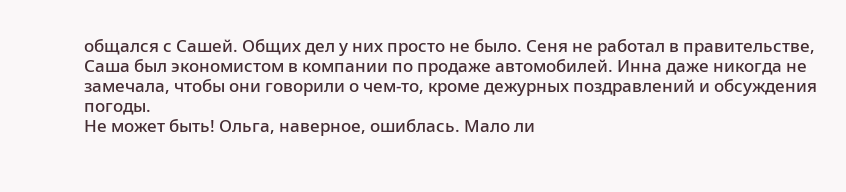общался с Сашей. Общих дел у них просто не было. Сеня не работал в правительстве, Саша был экономистом в компании по продаже автомобилей. Инна даже никогда не замечала, чтобы они говорили о чем-то, кроме дежурных поздравлений и обсуждения погоды.
Не может быть! Ольга, наверное, ошиблась. Мало ли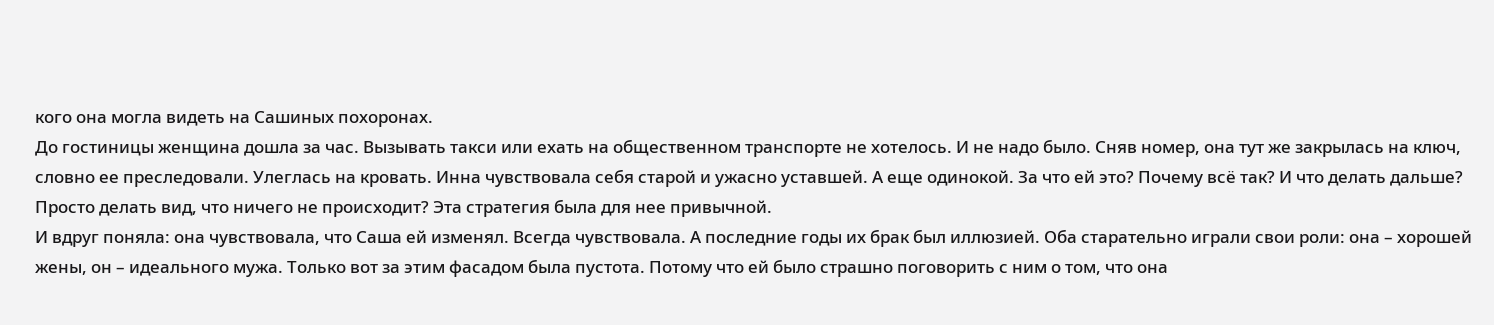кого она могла видеть на Сашиных похоронах.
До гостиницы женщина дошла за час. Вызывать такси или ехать на общественном транспорте не хотелось. И не надо было. Сняв номер, она тут же закрылась на ключ, словно ее преследовали. Улеглась на кровать. Инна чувствовала себя старой и ужасно уставшей. А еще одинокой. За что ей это? Почему всё так? И что делать дальше? Просто делать вид, что ничего не происходит? Эта стратегия была для нее привычной.
И вдруг поняла: она чувствовала, что Саша ей изменял. Всегда чувствовала. А последние годы их брак был иллюзией. Оба старательно играли свои роли: она – хорошей жены, он – идеального мужа. Только вот за этим фасадом была пустота. Потому что ей было страшно поговорить с ним о том, что она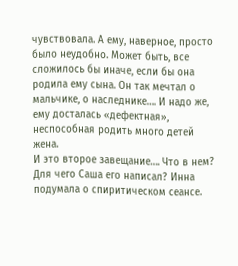чувствовала. А ему, наверное, просто было неудобно. Может быть, все сложилось бы иначе, если бы она родила ему сына. Он так мечтал о мальчике, о наследнике…. И надо же, ему досталась «дефектная», неспособная родить много детей жена.
И это второе завещание…. Что в нем? Для чего Саша его написал? Инна подумала о спиритическом сеансе.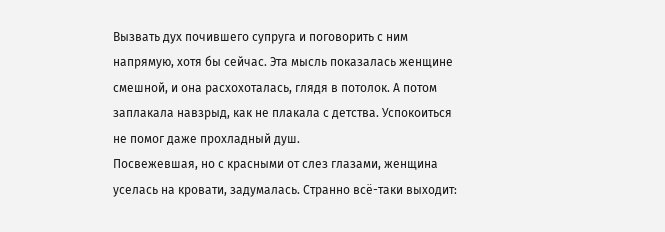Вызвать дух почившего супруга и поговорить с ним напрямую, хотя бы сейчас. Эта мысль показалась женщине смешной, и она расхохоталась, глядя в потолок. А потом заплакала навзрыд, как не плакала с детства. Успокоиться не помог даже прохладный душ.
Посвежевшая, но с красными от слез глазами, женщина уселась на кровати, задумалась. Странно всё-таки выходит: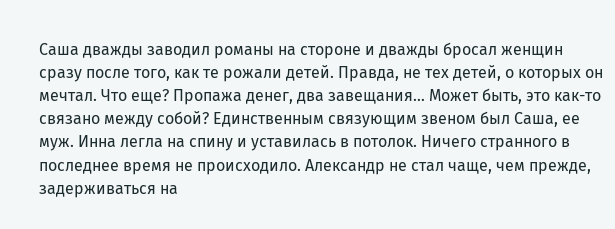Саша дважды заводил романы на стороне и дважды бросал женщин сразу после того, как те рожали детей. Правда, не тех детей, о которых он мечтал. Что еще? Пропажа денег, два завещания… Может быть, это как-то связано между собой? Единственным связующим звеном был Саша, ее муж. Инна легла на спину и уставилась в потолок. Ничего странного в последнее время не происходило. Александр не стал чаще, чем прежде, задерживаться на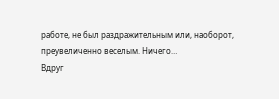работе, не был раздражительным или, наоборот, преувеличенно веселым. Ничего…
Вдруг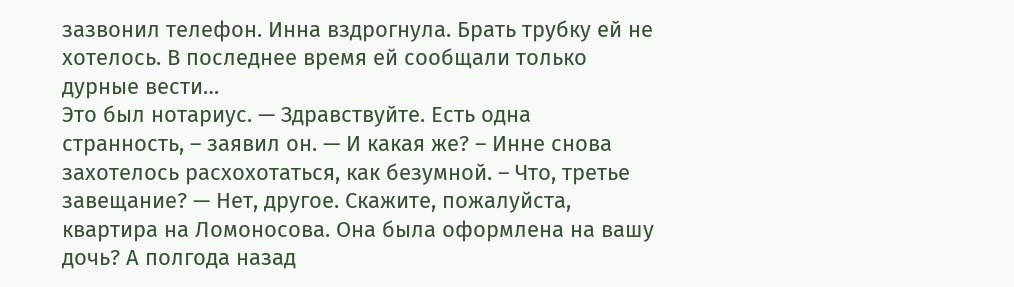зазвонил телефон. Инна вздрогнула. Брать трубку ей не хотелось. В последнее время ей сообщали только дурные вести…
Это был нотариус. — Здравствуйте. Есть одна странность, – заявил он. — И какая же? – Инне снова захотелось расхохотаться, как безумной. – Что, третье завещание? — Нет, другое. Скажите, пожалуйста, квартира на Ломоносова. Она была оформлена на вашу дочь? А полгода назад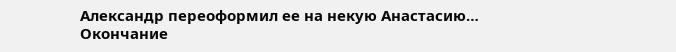Александр переоформил ее на некую Анастасию…
Окончание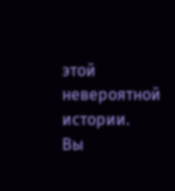этой невероятной истории.
Вы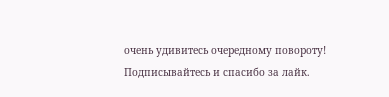очень удивитесь очередному повороту!
Подписывайтесь и спасибо за лайк.